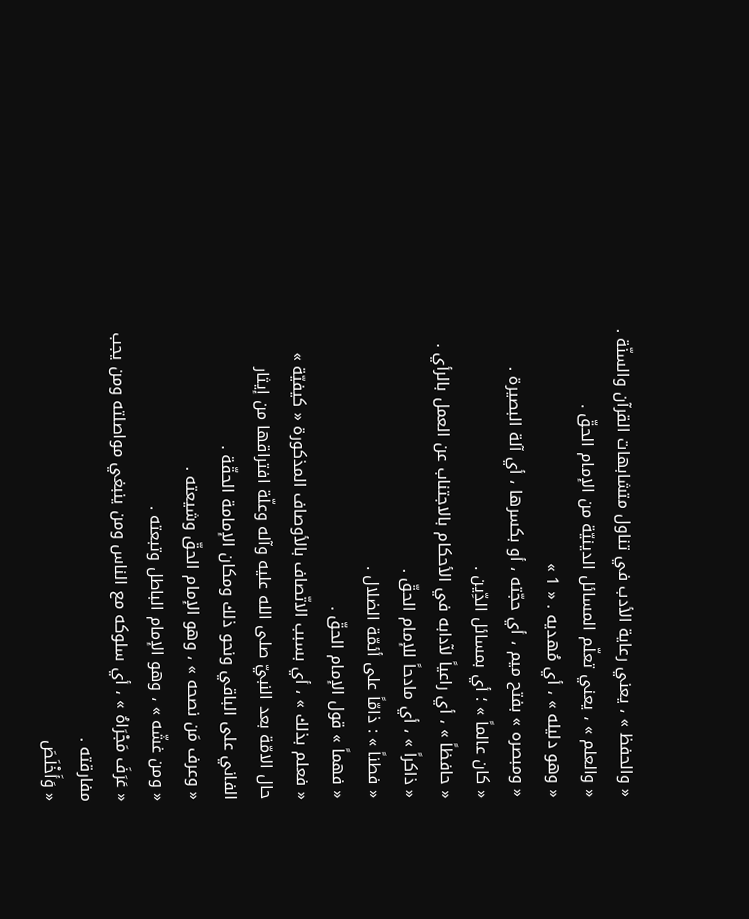« والحفظ » ، يعني رعاية الأدب في تناول متشابهات القرآن والسنّة .
« والعلم » ، يعني تعلّم المسائل الدينيّة من الإمام الحقّ .
« وهو دليله » ، أي مُهديه . « 1 »
« ومبصره » بفتح ميم ، أي حجّته ، أو بكسرها ، أي آلة البصيرة .
« كان عالماً » ؛ أي بمسائل الدِّين .
« حافظاً » ، أي راعياً لآدابه في الأحكام بالاجتناب عن العمل بالرأي .
« ذاكراً » ، أي مادحاً للإمام الحقّ .
« فطناً » : ذامّاً على أئمّة الضلال .
« فهماً » قول الإمام الحقّ .
« فعلم بذلك » ، أي بسبب الاتّصاف بالأوصاف المذكورة « كيفيّة » حال الامّة بعد النبيّ صلى الله عليه وآله وعلّة افتراقها من إيثار الفاني على الباقي ونحو ذلك ومكان الإمامة الحقّة .
« وعرف مَن نصحه » ، وهو الإمام الحقّ وشيعته .
« ومن غشّه » ، وهو الإمام الباطل وتبعته .
« عَرَفَ مَجْرَاهُ » ، أي سلوكه مع الناس ومن ينبغي مواصلته ومن يجب مفارقته .
« وَأَخْلَصَ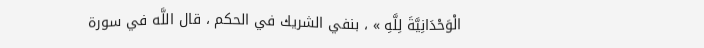الْوَحْدَانِيَّةَ لِلَّهِ » ، بنفي الشريك في الحكم ، قال اللَّه في سورة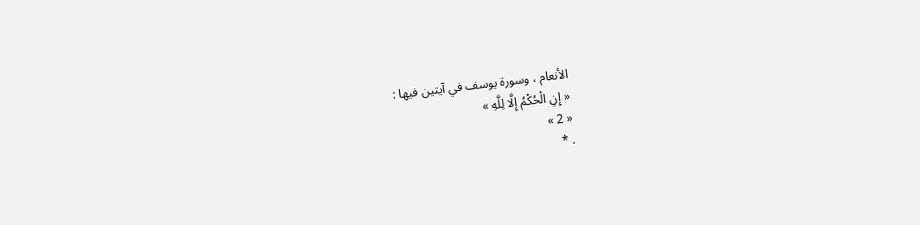الأنعام ، وسورة يوسف في آيتين فيها :
« إِنِ الْحُكْمُ إِلَّا لِلَّهِ »
« 2 »
. *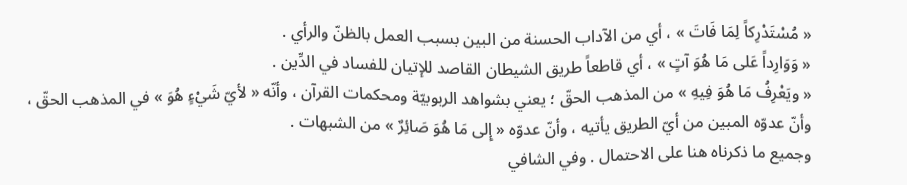« مُسْتَدْرِكاً لِمَا فَاتَ » ، أي من الآداب الحسنة من البين بسبب العمل بالظنّ والرأي .
« وَوَارِداً عَلى مَا هُوَ آتٍ » ، أي قاطعاً طريق الشيطان القاصد للإتيان للفساد في الدِّين .
« ويَعْرِفُ مَا هُوَ فِيهِ » من المذهب الحقّ ؛ يعني بشواهد الربوبيّة ومحكمات القرآن ، وأنّه « لأيّ شَيْءٍ هُوَ » في المذهب الحقّ ، وأنّ عدوّه المبين من أيّ الطريق يأتيه ، وأنّ عدوّه « إِلى مَا هُوَ صَائِرٌ » من الشبهات .
وجميع ما ذكرناه هنا على الاحتمال . وفي الشافي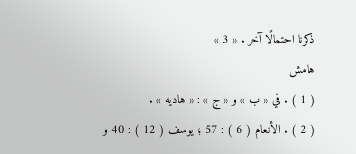ذكرنا احتمالًا آخر . « 3 »
هامش
( 1 ) . في « ب » و « ج » : « هاديه » .
( 2 ) . الأنعام ( 6 ) : 57 ؛ يوسف ( 12 ) : 40 و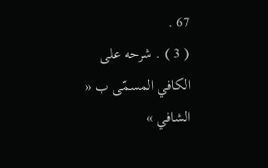67 .
( 3 ) . شرحه على الكافي المسمّى ب « الشافي »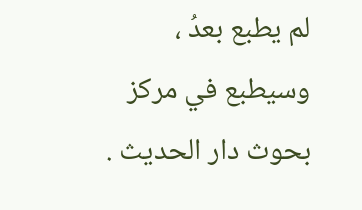لم يطبع بعدُ ، وسيطبع في مركز بحوث دار الحديث .